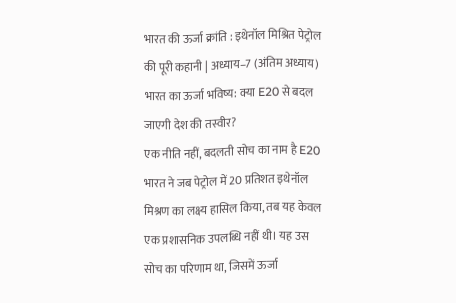भारत की ऊर्जा क्रांति : इथेनॉल मिश्रित पेट्रोल की पूरी कहानी | अध्याय–7 (अंतिम अध्याय)
भारत का ऊर्जा भविष्य: क्या E20 से बदल जाएगी देश की तस्वीर?
एक नीति नहीं, बदलती सोच का नाम है E20
भारत ने जब पेट्रोल में 20 प्रतिशत इथेनॉल मिश्रण का लक्ष्य हासिल किया, तब यह केवल एक प्रशासनिक उपलब्धि नहीं थी। यह उस सोच का परिणाम था, जिसमें ऊर्जा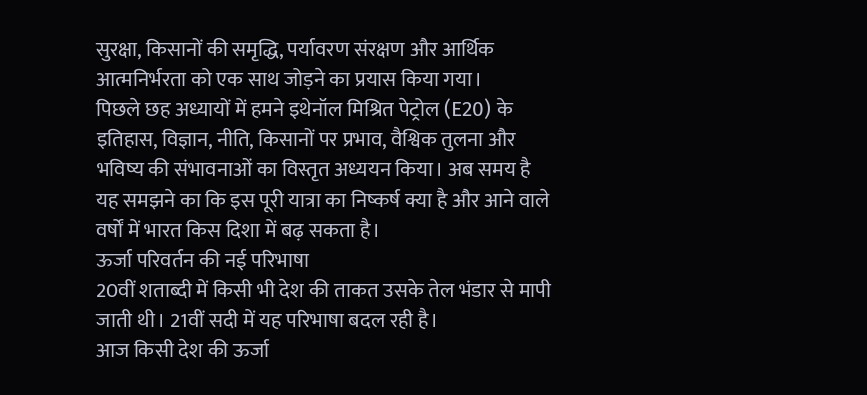सुरक्षा, किसानों की समृद्धि, पर्यावरण संरक्षण और आर्थिक आत्मनिर्भरता को एक साथ जोड़ने का प्रयास किया गया।
पिछले छह अध्यायों में हमने इथेनॉल मिश्रित पेट्रोल (E20) के इतिहास, विज्ञान, नीति, किसानों पर प्रभाव, वैश्विक तुलना और भविष्य की संभावनाओं का विस्तृत अध्ययन किया। अब समय है यह समझने का कि इस पूरी यात्रा का निष्कर्ष क्या है और आने वाले वर्षों में भारत किस दिशा में बढ़ सकता है।
ऊर्जा परिवर्तन की नई परिभाषा
20वीं शताब्दी में किसी भी देश की ताकत उसके तेल भंडार से मापी जाती थी। 21वीं सदी में यह परिभाषा बदल रही है।
आज किसी देश की ऊर्जा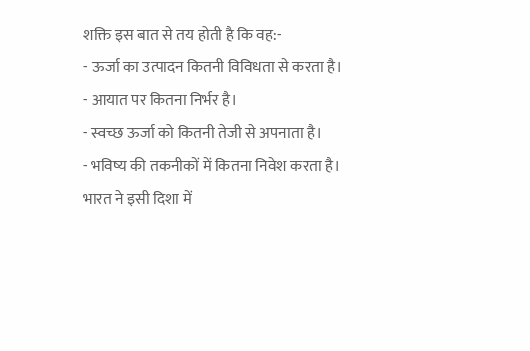शक्ति इस बात से तय होती है कि वह:-
- ऊर्जा का उत्पादन कितनी विविधता से करता है।
- आयात पर कितना निर्भर है।
- स्वच्छ ऊर्जा को कितनी तेजी से अपनाता है।
- भविष्य की तकनीकों में कितना निवेश करता है।
भारत ने इसी दिशा में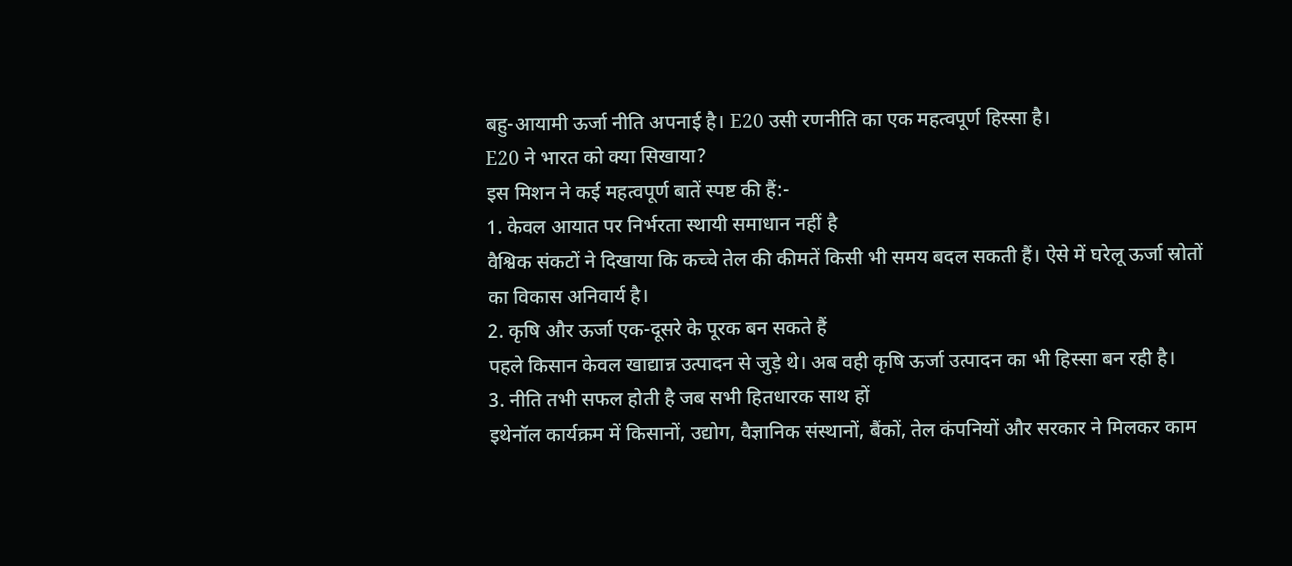बहु-आयामी ऊर्जा नीति अपनाई है। E20 उसी रणनीति का एक महत्वपूर्ण हिस्सा है।
E20 ने भारत को क्या सिखाया?
इस मिशन ने कई महत्वपूर्ण बातें स्पष्ट की हैं:-
1. केवल आयात पर निर्भरता स्थायी समाधान नहीं है
वैश्विक संकटों ने दिखाया कि कच्चे तेल की कीमतें किसी भी समय बदल सकती हैं। ऐसे में घरेलू ऊर्जा स्रोतों का विकास अनिवार्य है।
2. कृषि और ऊर्जा एक-दूसरे के पूरक बन सकते हैं
पहले किसान केवल खाद्यान्न उत्पादन से जुड़े थे। अब वही कृषि ऊर्जा उत्पादन का भी हिस्सा बन रही है।
3. नीति तभी सफल होती है जब सभी हितधारक साथ हों
इथेनॉल कार्यक्रम में किसानों, उद्योग, वैज्ञानिक संस्थानों, बैंकों, तेल कंपनियों और सरकार ने मिलकर काम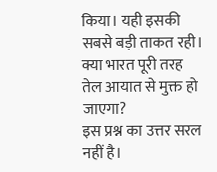किया। यही इसकी सबसे बड़ी ताकत रही।
क्या भारत पूरी तरह तेल आयात से मुक्त हो जाएगा?
इस प्रश्न का उत्तर सरल नहीं है।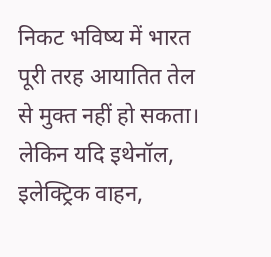निकट भविष्य में भारत पूरी तरह आयातित तेल से मुक्त नहीं हो सकता। लेकिन यदि इथेनॉल, इलेक्ट्रिक वाहन,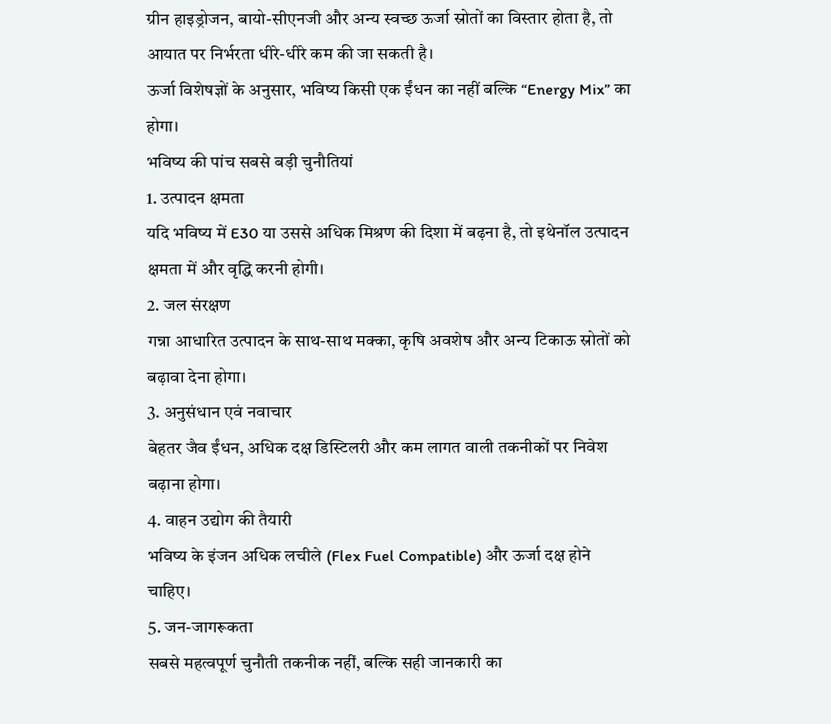ग्रीन हाइड्रोजन, बायो-सीएनजी और अन्य स्वच्छ ऊर्जा स्रोतों का विस्तार होता है, तो आयात पर निर्भरता धीरे-धीरे कम की जा सकती है।
ऊर्जा विशेषज्ञों के अनुसार, भविष्य किसी एक ईंधन का नहीं बल्कि “Energy Mix” का होगा।
भविष्य की पांच सबसे बड़ी चुनौतियां
1. उत्पादन क्षमता
यदि भविष्य में E30 या उससे अधिक मिश्रण की दिशा में बढ़ना है, तो इथेनॉल उत्पादन क्षमता में और वृद्धि करनी होगी।
2. जल संरक्षण
गन्ना आधारित उत्पादन के साथ-साथ मक्का, कृषि अवशेष और अन्य टिकाऊ स्रोतों को बढ़ावा देना होगा।
3. अनुसंधान एवं नवाचार
बेहतर जैव ईंधन, अधिक दक्ष डिस्टिलरी और कम लागत वाली तकनीकों पर निवेश बढ़ाना होगा।
4. वाहन उद्योग की तैयारी
भविष्य के इंजन अधिक लचीले (Flex Fuel Compatible) और ऊर्जा दक्ष होने चाहिए।
5. जन-जागरूकता
सबसे महत्वपूर्ण चुनौती तकनीक नहीं, बल्कि सही जानकारी का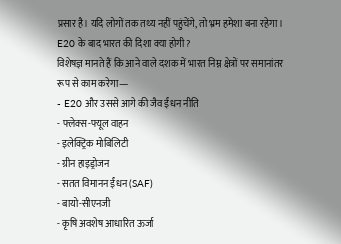प्रसार है। यदि लोगों तक तथ्य नहीं पहुंचेंगे, तो भ्रम हमेशा बना रहेगा।
E20 के बाद भारत की दिशा क्या होगी?
विशेषज्ञ मानते हैं कि आने वाले दशक में भारत निम्न क्षेत्रों पर समानांतर रूप से काम करेगा—
- E20 और उससे आगे की जैव ईंधन नीति
- फ्लेक्स-फ्यूल वाहन
- इलेक्ट्रिक मोबिलिटी
- ग्रीन हाइड्रोजन
- सतत विमानन ईंधन (SAF)
- बायो-सीएनजी
- कृषि अवशेष आधारित ऊर्जा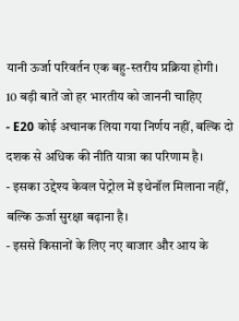यानी ऊर्जा परिवर्तन एक बहु-स्तरीय प्रक्रिया होगी।
10 बड़ी बातें जो हर भारतीय को जाननी चाहिए
- E20 कोई अचानक लिया गया निर्णय नहीं, बल्कि दो दशक से अधिक की नीति यात्रा का परिणाम है।
- इसका उद्देश्य केवल पेट्रोल में इथेनॉल मिलाना नहीं, बल्कि ऊर्जा सुरक्षा बढ़ाना है।
- इससे किसानों के लिए नए बाजार और आय के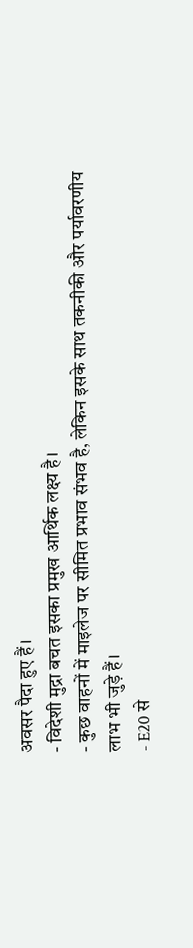अवसर पैदा हुए हैं।
- विदेशी मुद्रा बचत इसका प्रमुख आर्थिक लक्ष्य है।
- कुछ वाहनों में माइलेज पर सीमित प्रभाव संभव है, लेकिन इसके साथ तकनीकी और पर्यावरणीय लाभ भी जुड़े हैं।
- E20 से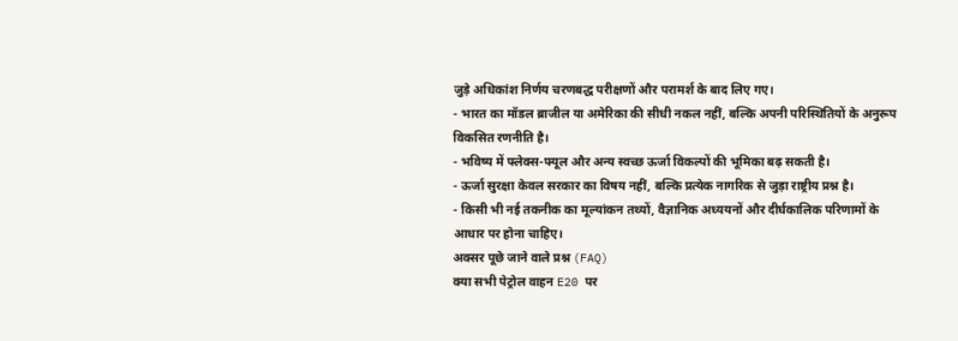जुड़े अधिकांश निर्णय चरणबद्ध परीक्षणों और परामर्श के बाद लिए गए।
- भारत का मॉडल ब्राजील या अमेरिका की सीधी नकल नहीं, बल्कि अपनी परिस्थितियों के अनुरूप विकसित रणनीति है।
- भविष्य में फ्लेक्स-फ्यूल और अन्य स्वच्छ ऊर्जा विकल्पों की भूमिका बढ़ सकती है।
- ऊर्जा सुरक्षा केवल सरकार का विषय नहीं, बल्कि प्रत्येक नागरिक से जुड़ा राष्ट्रीय प्रश्न है।
- किसी भी नई तकनीक का मूल्यांकन तथ्यों, वैज्ञानिक अध्ययनों और दीर्घकालिक परिणामों के आधार पर होना चाहिए।
अक्सर पूछे जाने वाले प्रश्न (FAQ)
क्या सभी पेट्रोल वाहन E20 पर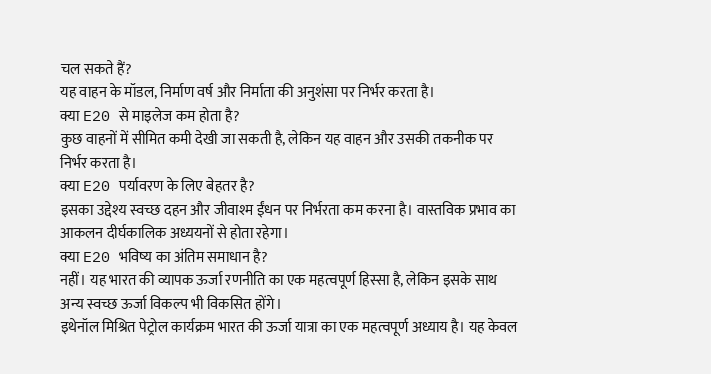चल सकते हैं?
यह वाहन के मॉडल, निर्माण वर्ष और निर्माता की अनुशंसा पर निर्भर करता है।
क्या E20 से माइलेज कम होता है?
कुछ वाहनों में सीमित कमी देखी जा सकती है, लेकिन यह वाहन और उसकी तकनीक पर निर्भर करता है।
क्या E20 पर्यावरण के लिए बेहतर है?
इसका उद्देश्य स्वच्छ दहन और जीवाश्म ईंधन पर निर्भरता कम करना है। वास्तविक प्रभाव का आकलन दीर्घकालिक अध्ययनों से होता रहेगा।
क्या E20 भविष्य का अंतिम समाधान है?
नहीं। यह भारत की व्यापक ऊर्जा रणनीति का एक महत्वपूर्ण हिस्सा है, लेकिन इसके साथ अन्य स्वच्छ ऊर्जा विकल्प भी विकसित होंगे।
इथेनॉल मिश्रित पेट्रोल कार्यक्रम भारत की ऊर्जा यात्रा का एक महत्वपूर्ण अध्याय है। यह केवल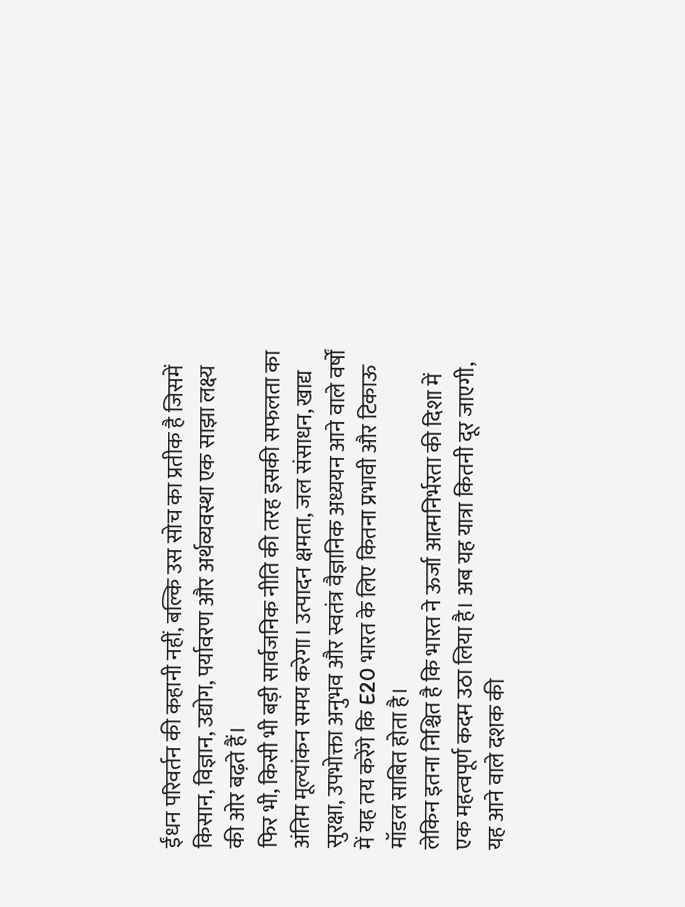ईंधन परिवर्तन की कहानी नहीं, बल्कि उस सोच का प्रतीक है जिसमें किसान, विज्ञान, उद्योग, पर्यावरण और अर्थव्यवस्था एक साझा लक्ष्य की ओर बढ़ते हैं।
फिर भी, किसी भी बड़ी सार्वजनिक नीति की तरह इसकी सफलता का अंतिम मूल्यांकन समय करेगा। उत्पादन क्षमता, जल संसाधन, खाद्य सुरक्षा, उपभोक्ता अनुभव और स्वतंत्र वैज्ञानिक अध्ययन आने वाले वर्षों में यह तय करेंगे कि E20 भारत के लिए कितना प्रभावी और टिकाऊ मॉडल साबित होता है।
लेकिन इतना निश्चित है कि भारत ने ऊर्जा आत्मनिर्भरता की दिशा में एक महत्वपूर्ण कदम उठा लिया है। अब यह यात्रा कितनी दूर जाएगी, यह आने वाले दशक की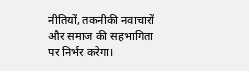नीतियों, तकनीकी नवाचारों और समाज की सहभागिता पर निर्भर करेगा।